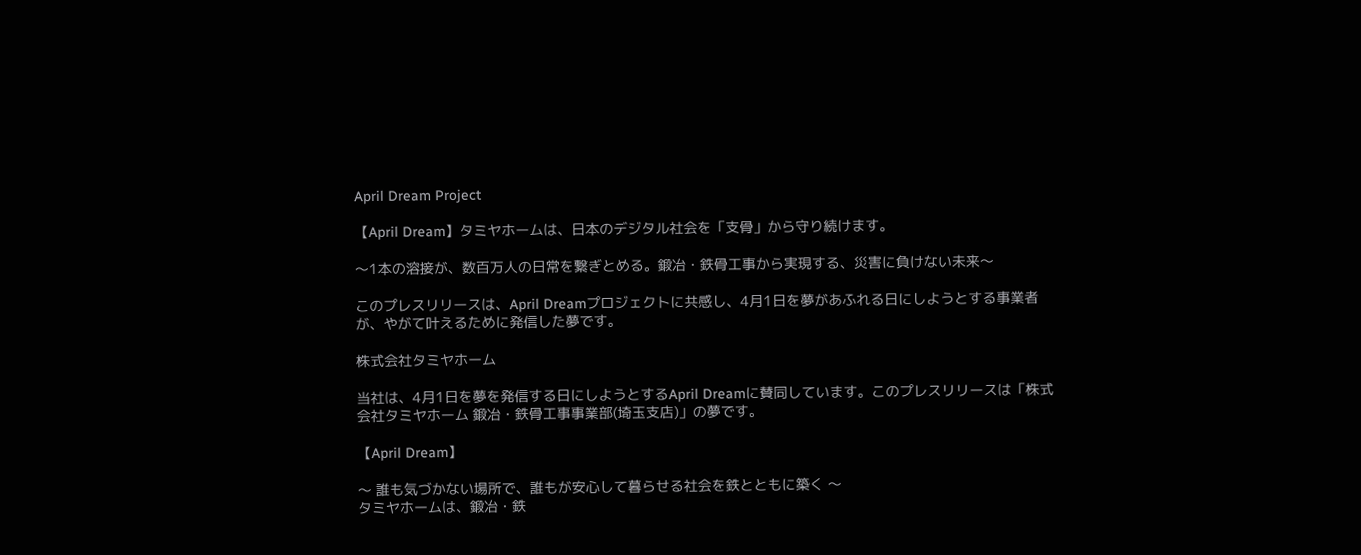April Dream Project

【April Dream】タミヤホームは、日本のデジタル社会を「支骨」から守り続けます。

〜1本の溶接が、数百万人の日常を繋ぎとめる。鍛冶・鉄骨工事から実現する、災害に負けない未来〜

このプレスリリースは、April Dreamプロジェクトに共感し、4月1日を夢があふれる日にしようとする事業者が、やがて叶えるために発信した夢です。

株式会社タミヤホーム

当社は、4月1日を夢を発信する日にしようとするApril Dreamに賛同しています。このプレスリリースは「株式会社タミヤホーム 鍛冶・鉄骨工事事業部(埼玉支店)」の夢です。

【April Dream】

〜 誰も気づかない場所で、誰もが安心して暮らせる社会を鉄とともに築く 〜
タミヤホームは、鍛冶・鉄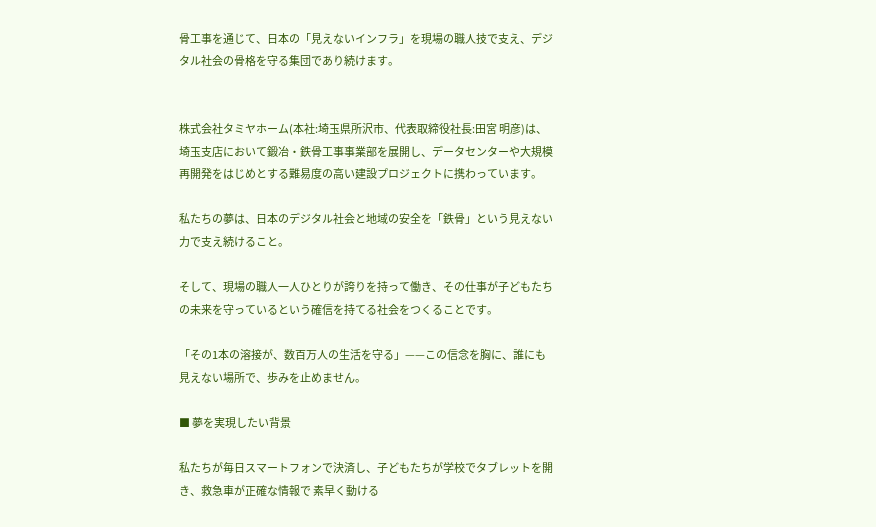骨工事を通じて、日本の「見えないインフラ」を現場の職人技で支え、デジタル社会の骨格を守る集団であり続けます。


株式会社タミヤホーム(本社:埼玉県所沢市、代表取締役社長:田宮 明彦)は、埼玉支店において鍛冶・鉄骨工事事業部を展開し、データセンターや大規模再開発をはじめとする難易度の高い建設プロジェクトに携わっています。

私たちの夢は、日本のデジタル社会と地域の安全を「鉄骨」という見えない力で支え続けること。

そして、現場の職人一人ひとりが誇りを持って働き、その仕事が子どもたちの未来を守っているという確信を持てる社会をつくることです。

「その1本の溶接が、数百万人の生活を守る」——この信念を胸に、誰にも見えない場所で、歩みを止めません。

■ 夢を実現したい背景

私たちが毎日スマートフォンで決済し、子どもたちが学校でタブレットを開き、救急車が正確な情報で 素早く動ける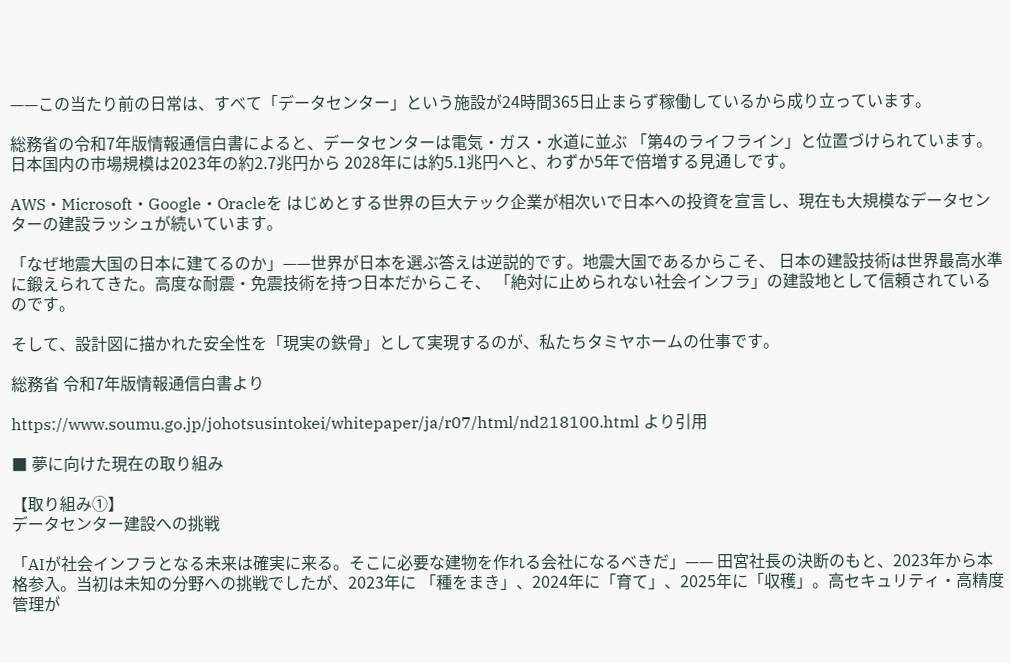——この当たり前の日常は、すべて「データセンター」という施設が24時間365日止まらず稼働しているから成り立っています。

総務省の令和7年版情報通信白書によると、データセンターは電気・ガス・水道に並ぶ 「第4のライフライン」と位置づけられています。日本国内の市場規模は2023年の約2.7兆円から 2028年には約5.1兆円へと、わずか5年で倍増する見通しです。

AWS・Microsoft・Google・Oracleを はじめとする世界の巨大テック企業が相次いで日本への投資を宣言し、現在も大規模なデータセンターの建設ラッシュが続いています。

「なぜ地震大国の日本に建てるのか」——世界が日本を選ぶ答えは逆説的です。地震大国であるからこそ、 日本の建設技術は世界最高水準に鍛えられてきた。高度な耐震・免震技術を持つ日本だからこそ、 「絶対に止められない社会インフラ」の建設地として信頼されているのです。

そして、設計図に描かれた安全性を「現実の鉄骨」として実現するのが、私たちタミヤホームの仕事です。

総務省 令和7年版情報通信白書より

https://www.soumu.go.jp/johotsusintokei/whitepaper/ja/r07/html/nd218100.html より引用

■ 夢に向けた現在の取り組み

【取り組み①】
データセンター建設への挑戦

「AIが社会インフラとなる未来は確実に来る。そこに必要な建物を作れる会社になるべきだ」—— 田宮社長の決断のもと、2023年から本格参入。当初は未知の分野への挑戦でしたが、2023年に 「種をまき」、2024年に「育て」、2025年に「収穫」。高セキュリティ・高精度管理が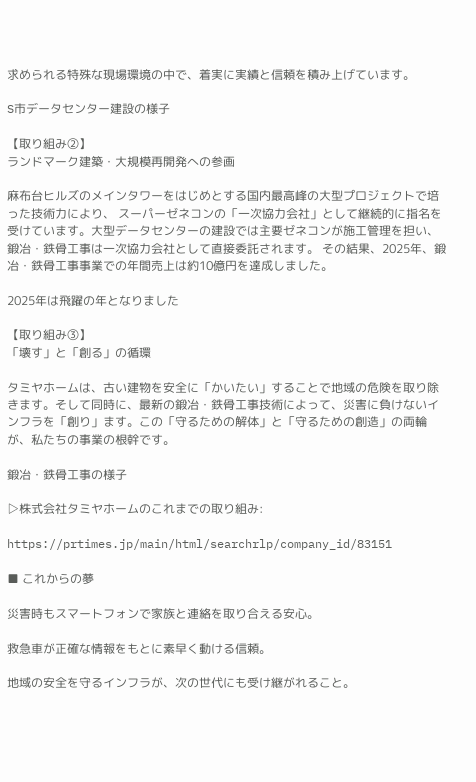求められる特殊な現場環境の中で、着実に実績と信頼を積み上げています。

S市データセンター建設の様子

【取り組み②】
ランドマーク建築・大規模再開発への参画

麻布台ヒルズのメインタワーをはじめとする国内最高峰の大型プロジェクトで培った技術力により、 スーパーゼネコンの「一次協力会社」として継続的に指名を受けています。大型データセンターの建設では主要ゼネコンが施工管理を担い、鍛冶・鉄骨工事は一次協力会社として直接委託されます。 その結果、2025年、鍛冶・鉄骨工事事業での年間売上は約10億円を達成しました。

2025年は飛躍の年となりました

【取り組み③】
「壊す」と「創る」の循環

タミヤホームは、古い建物を安全に「かいたい」することで地域の危険を取り除きます。そして同時に、最新の鍛冶・鉄骨工事技術によって、災害に負けないインフラを「創り」ます。この「守るための解体」と「守るための創造」の両輪が、私たちの事業の根幹です。

鍛冶・鉄骨工事の様子

▷株式会社タミヤホームのこれまでの取り組み:

https://prtimes.jp/main/html/searchrlp/company_id/83151

■ これからの夢

災害時もスマートフォンで家族と連絡を取り合える安心。

救急車が正確な情報をもとに素早く動ける信頼。

地域の安全を守るインフラが、次の世代にも受け継がれること。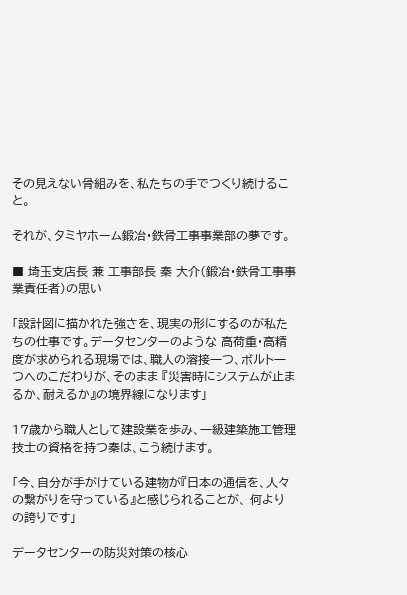その見えない骨組みを、私たちの手でつくり続けること。

それが、タミヤホーム鍛冶・鉄骨工事事業部の夢です。

■ 埼玉支店長 兼 工事部長 秦 大介(鍛冶・鉄骨工事事業責任者)の思い

「設計図に描かれた強さを、現実の形にするのが私たちの仕事です。データセンターのような 高荷重・高精度が求められる現場では、職人の溶接一つ、ボルト一つへのこだわりが、そのまま 『災害時にシステムが止まるか、耐えるか』の境界線になります」

17歳から職人として建設業を歩み、一級建築施工管理技士の資格を持つ秦は、こう続けます。

「今、自分が手がけている建物が『日本の通信を、人々の繋がりを守っている』と感じられることが、 何よりの誇りです」

データセンターの防災対策の核心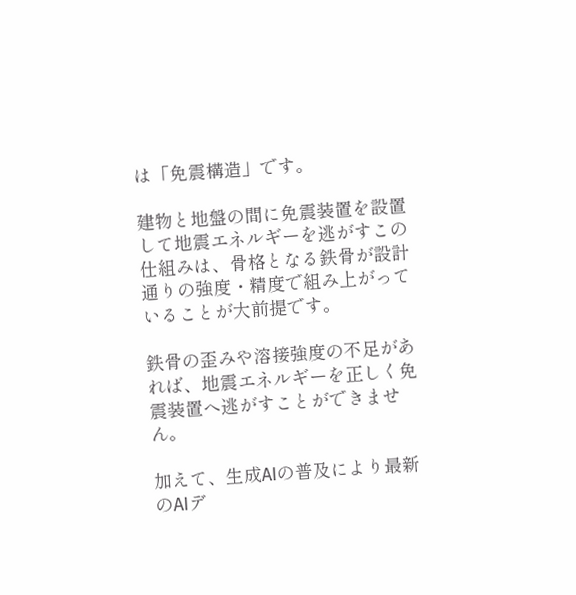は「免震構造」です。

建物と地盤の間に免震装置を設置して地震エネルギーを逃がすこの仕組みは、骨格となる鉄骨が設計通りの強度・精度で組み上がっていることが大前提です。

鉄骨の歪みや溶接強度の不足があれば、地震エネルギーを正しく免震装置へ逃がすことができません。

加えて、生成AIの普及により最新のAIデ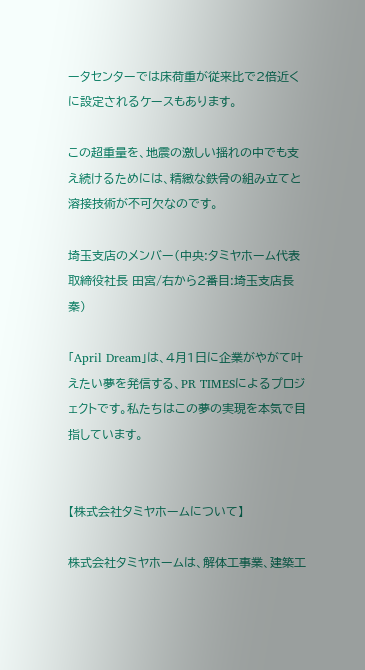ータセンターでは床荷重が従来比で2倍近くに設定されるケースもあります。

この超重量を、地震の激しい揺れの中でも支え続けるためには、精緻な鉄骨の組み立てと溶接技術が不可欠なのです。

埼玉支店のメンバー(中央:タミヤホーム代表取締役社長 田宮/右から2番目:埼玉支店長 秦)

「April Dream」は、4月1日に企業がやがて叶えたい夢を発信する、PR TIMESによるプロジェクトです。私たちはこの夢の実現を本気で目指しています。


【株式会社タミヤホームについて】

株式会社タミヤホームは、解体工事業、建築工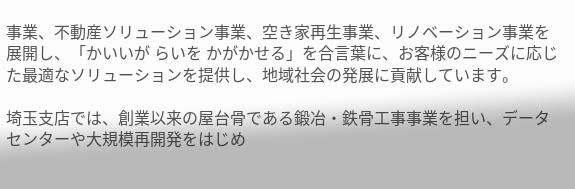事業、不動産ソリューション事業、空き家再生事業、リノベーション事業を展開し、「かいいが らいを かがかせる」を合言葉に、お客様のニーズに応じた最適なソリューションを提供し、地域社会の発展に貢献しています。

埼玉支店では、創業以来の屋台骨である鍛冶・鉄骨工事事業を担い、データセンターや大規模再開発をはじめ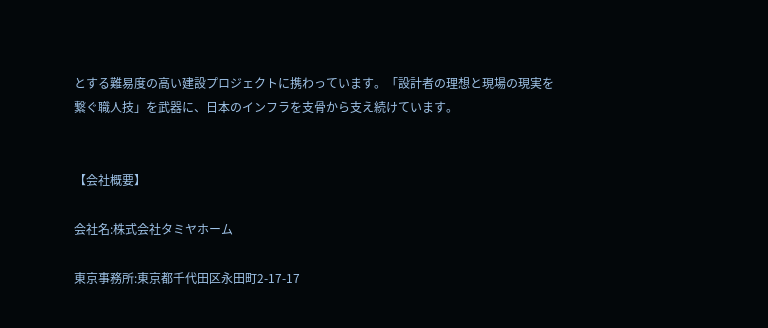とする難易度の高い建設プロジェクトに携わっています。「設計者の理想と現場の現実を繋ぐ職人技」を武器に、日本のインフラを支骨から支え続けています。


【会社概要】

会社名:株式会社タミヤホーム

東京事務所:東京都千代田区永田町2-17-17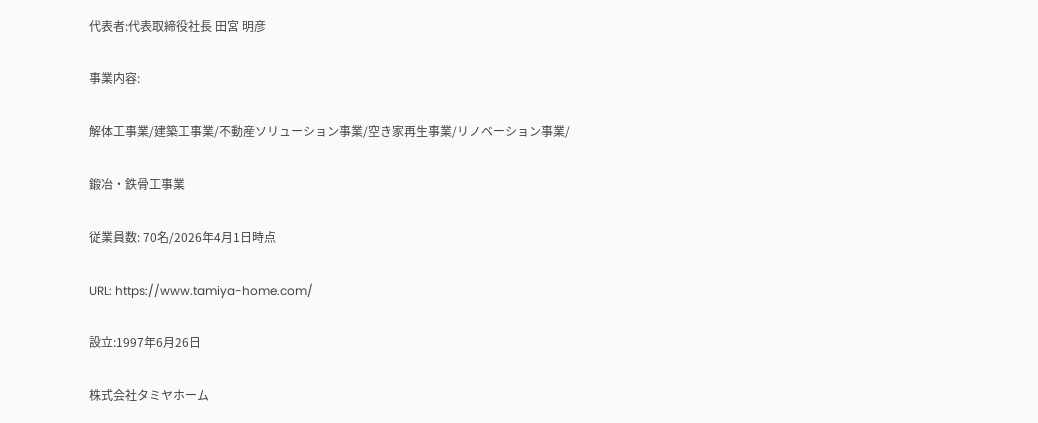代表者:代表取締役社長 田宮 明彦

事業内容:

解体工事業/建築工事業/不動産ソリューション事業/空き家再生事業/リノベーション事業/

鍛冶・鉄骨工事業

従業員数: 70名/2026年4月1日時点

URL: https://www.tamiya-home.com/

設立:1997年6月26日

株式会社タミヤホーム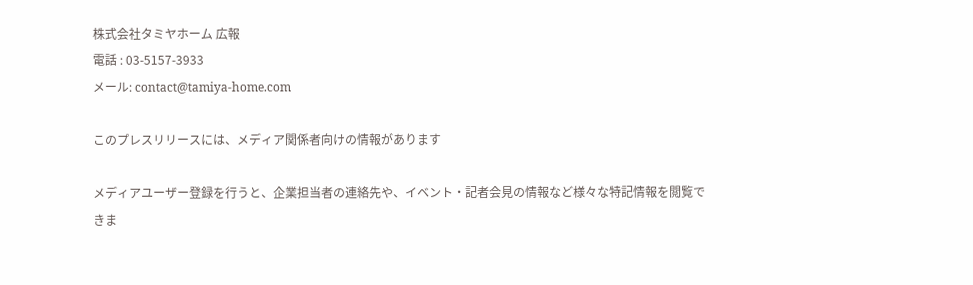株式会社タミヤホーム 広報
電話 : 03-5157-3933
メール: contact@tamiya-home.com

このプレスリリースには、メディア関係者向けの情報があります

メディアユーザー登録を行うと、企業担当者の連絡先や、イベント・記者会見の情報など様々な特記情報を閲覧できま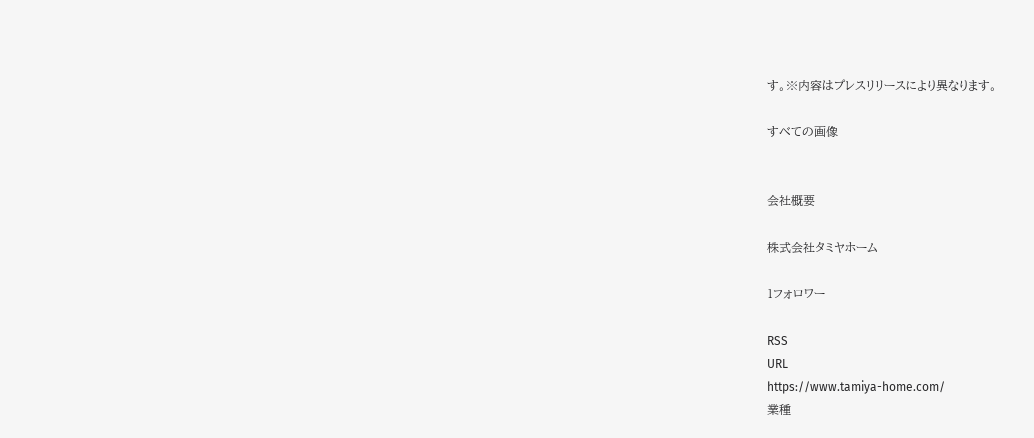す。※内容はプレスリリースにより異なります。

すべての画像


会社概要

株式会社タミヤホーム

1フォロワー

RSS
URL
https://www.tamiya-home.com/
業種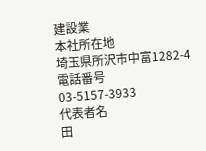建設業
本社所在地
埼玉県所沢市中富1282-4
電話番号
03-5157-3933
代表者名
田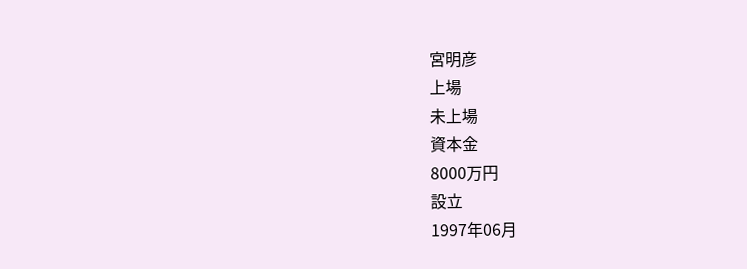宮明彦
上場
未上場
資本金
8000万円
設立
1997年06月